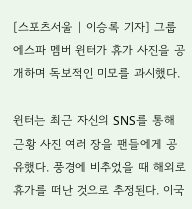[스포츠서울 | 이승록 기자] 그룹 에스파 멤버 윈터가 휴가 사진을 공개하며 독보적인 미모를 과시했다.

윈터는 최근 자신의 SNS를 통해 근황 사진 여러 장을 팬들에게 공유했다. 풍경에 비추었을 때 해외로 휴가를 떠난 것으로 추정된다. 이국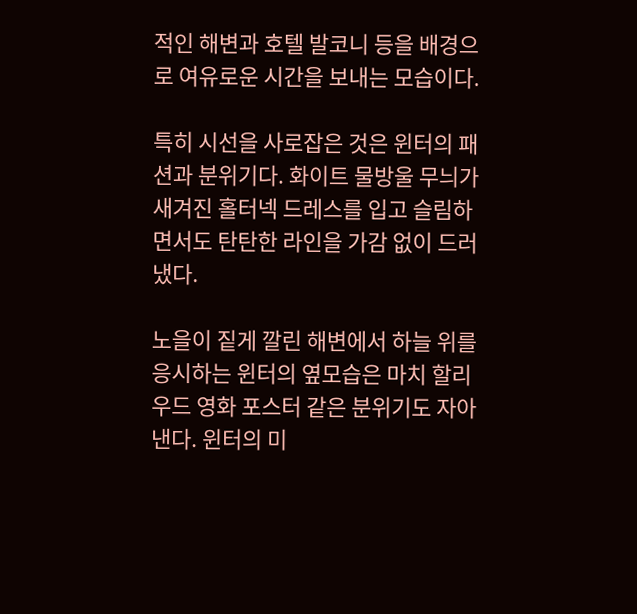적인 해변과 호텔 발코니 등을 배경으로 여유로운 시간을 보내는 모습이다.

특히 시선을 사로잡은 것은 윈터의 패션과 분위기다. 화이트 물방울 무늬가 새겨진 홀터넥 드레스를 입고 슬림하면서도 탄탄한 라인을 가감 없이 드러냈다.

노을이 짙게 깔린 해변에서 하늘 위를 응시하는 윈터의 옆모습은 마치 할리우드 영화 포스터 같은 분위기도 자아낸다. 윈터의 미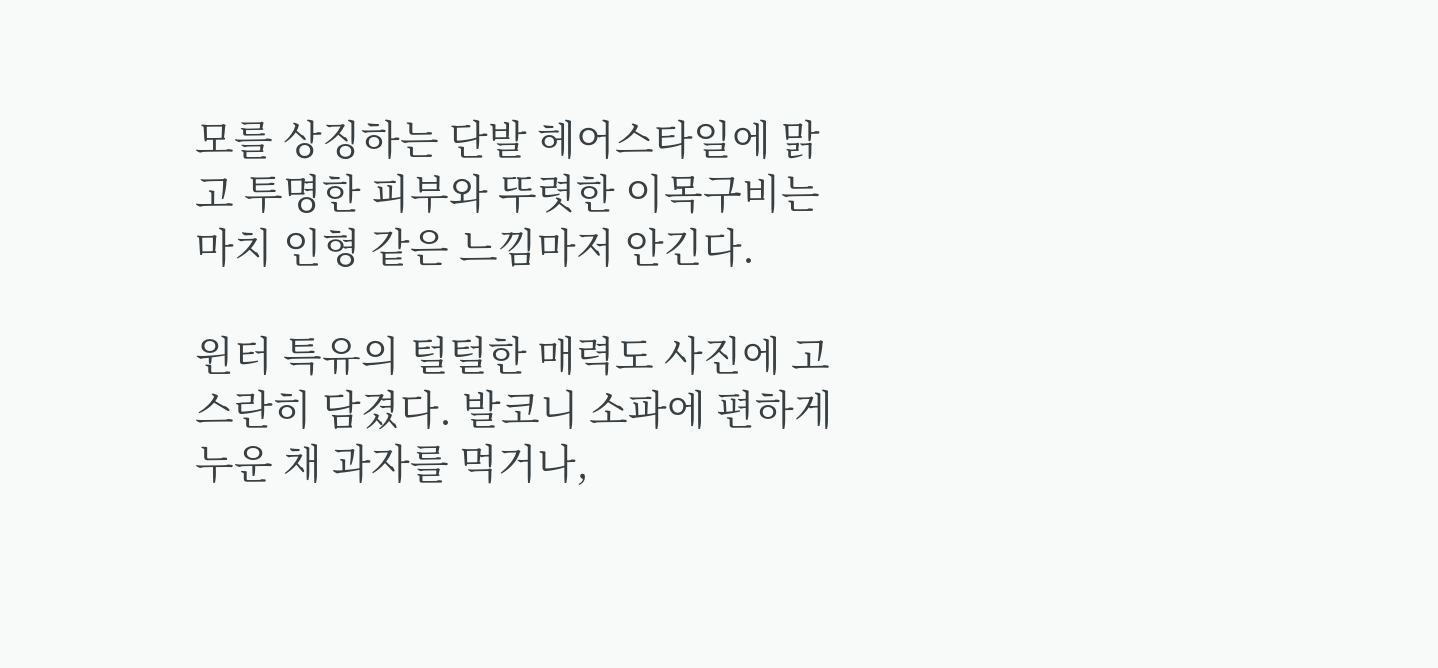모를 상징하는 단발 헤어스타일에 맑고 투명한 피부와 뚜렷한 이목구비는 마치 인형 같은 느낌마저 안긴다.

윈터 특유의 털털한 매력도 사진에 고스란히 담겼다. 발코니 소파에 편하게 누운 채 과자를 먹거나,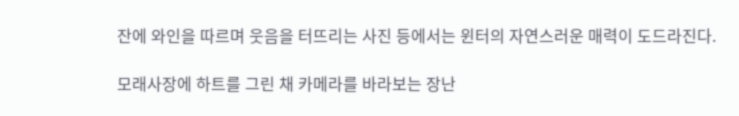잔에 와인을 따르며 웃음을 터뜨리는 사진 등에서는 윈터의 자연스러운 매력이 도드라진다.

모래사장에 하트를 그린 채 카메라를 바라보는 장난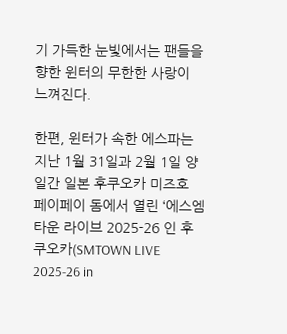기 가득한 눈빛에서는 팬들을 향한 윈터의 무한한 사랑이 느껴진다.

한편, 윈터가 속한 에스파는 지난 1월 31일과 2월 1일 양일간 일본 후쿠오카 미즈호 페이페이 돔에서 열린 ‘에스엠타운 라이브 2025-26 인 후쿠오카(SMTOWN LIVE 2025-26 in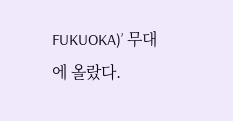FUKUOKA)’ 무대에 올랐다.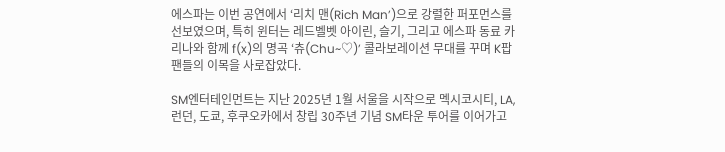에스파는 이번 공연에서 ‘리치 맨(Rich Man’)으로 강렬한 퍼포먼스를 선보였으며, 특히 윈터는 레드벨벳 아이린, 슬기, 그리고 에스파 동료 카리나와 함께 f(x)의 명곡 ‘츄(Chu~♡)’ 콜라보레이션 무대를 꾸며 K팝 팬들의 이목을 사로잡았다.

SM엔터테인먼트는 지난 2025년 1월 서울을 시작으로 멕시코시티, LA, 런던, 도쿄, 후쿠오카에서 창립 30주년 기념 SM타운 투어를 이어가고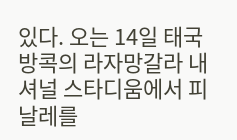있다. 오는 14일 태국 방콕의 라자망갈라 내셔널 스타디움에서 피날레를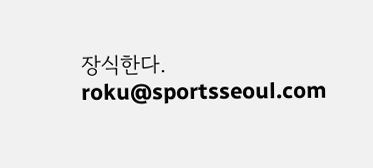장식한다. roku@sportsseoul.com